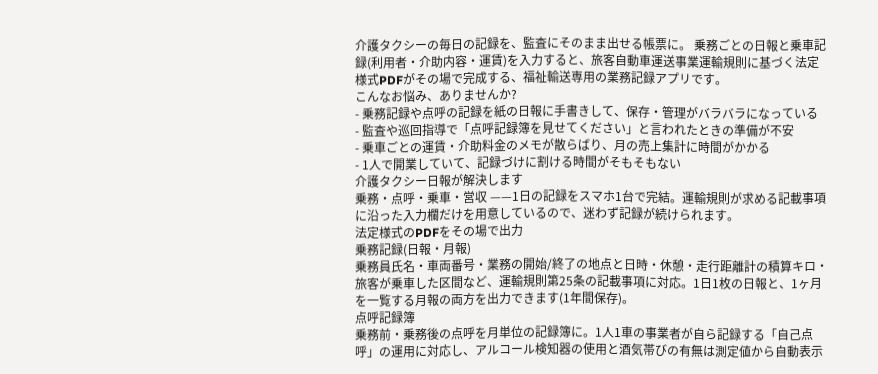介護タクシーの毎日の記録を、監査にそのまま出せる帳票に。 乗務ごとの日報と乗車記録(利用者・介助内容・運賃)を入力すると、旅客自動車運送事業運輸規則に基づく法定様式PDFがその場で完成する、福祉輸送専用の業務記録アプリです。
こんなお悩み、ありませんか?
- 乗務記録や点呼の記録を紙の日報に手書きして、保存・管理がバラバラになっている
- 監査や巡回指導で「点呼記録簿を見せてください」と言われたときの準備が不安
- 乗車ごとの運賃・介助料金のメモが散らばり、月の売上集計に時間がかかる
- 1人で開業していて、記録づけに割ける時間がそもそもない
介護タクシー日報が解決します
乗務・点呼・乗車・営収 ——1日の記録をスマホ1台で完結。運輸規則が求める記載事項に沿った入力欄だけを用意しているので、迷わず記録が続けられます。
法定様式のPDFをその場で出力
乗務記録(日報・月報)
乗務員氏名・車両番号・業務の開始/終了の地点と日時・休憩・走行距離計の積算キロ・旅客が乗車した区間など、運輸規則第25条の記載事項に対応。1日1枚の日報と、1ヶ月を一覧する月報の両方を出力できます(1年間保存)。
点呼記録簿
乗務前・乗務後の点呼を月単位の記録簿に。1人1車の事業者が自ら記録する「自己点呼」の運用に対応し、アルコール検知器の使用と酒気帯びの有無は測定値から自動表示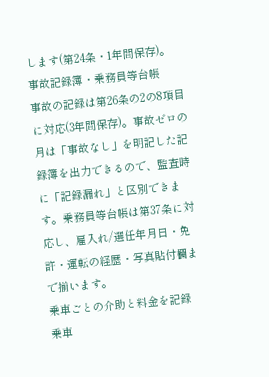します(第24条・1年間保存)。
事故記録簿・乗務員等台帳
事故の記録は第26条の2の8項目に対応(3年間保存)。事故ゼロの月は「事故なし」を明記した記録簿を出力できるので、監査時に「記録漏れ」と区別できます。乗務員等台帳は第37条に対応し、雇入れ/選任年月日・免許・運転の経歴・写真貼付欄まで揃います。
乗車ごとの介助と料金を記録
乗車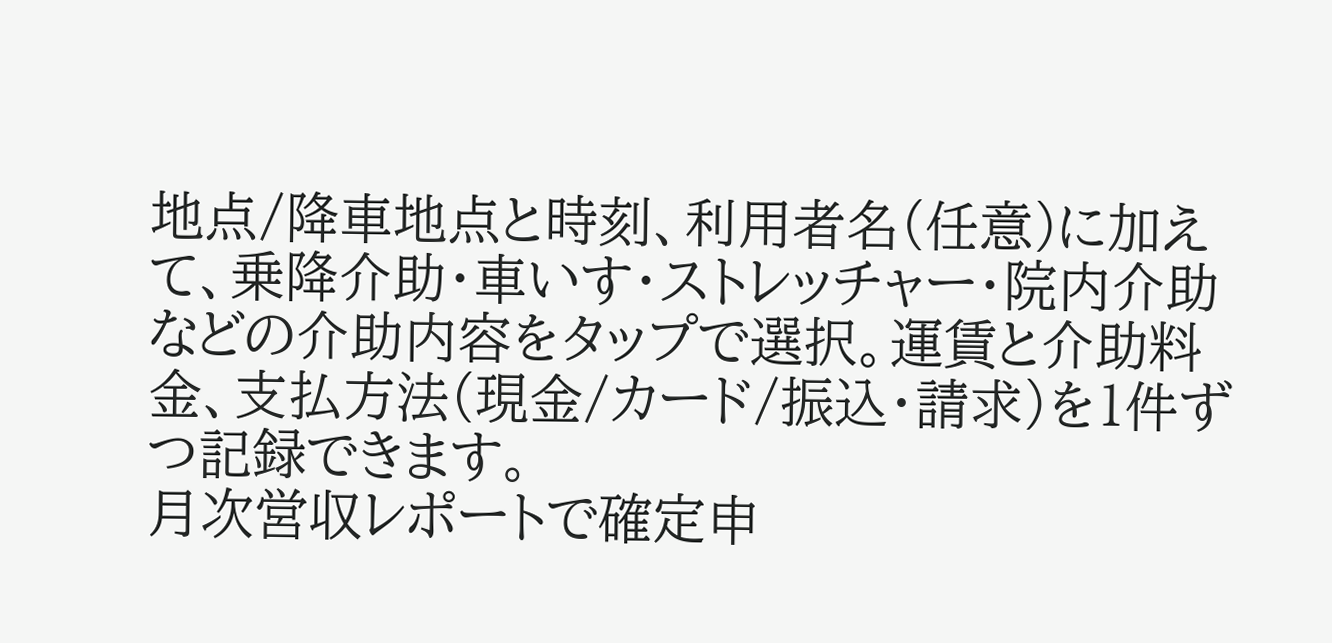地点/降車地点と時刻、利用者名(任意)に加えて、乗降介助・車いす・ストレッチャー・院内介助などの介助内容をタップで選択。運賃と介助料金、支払方法(現金/カード/振込・請求)を1件ずつ記録できます。
月次営収レポートで確定申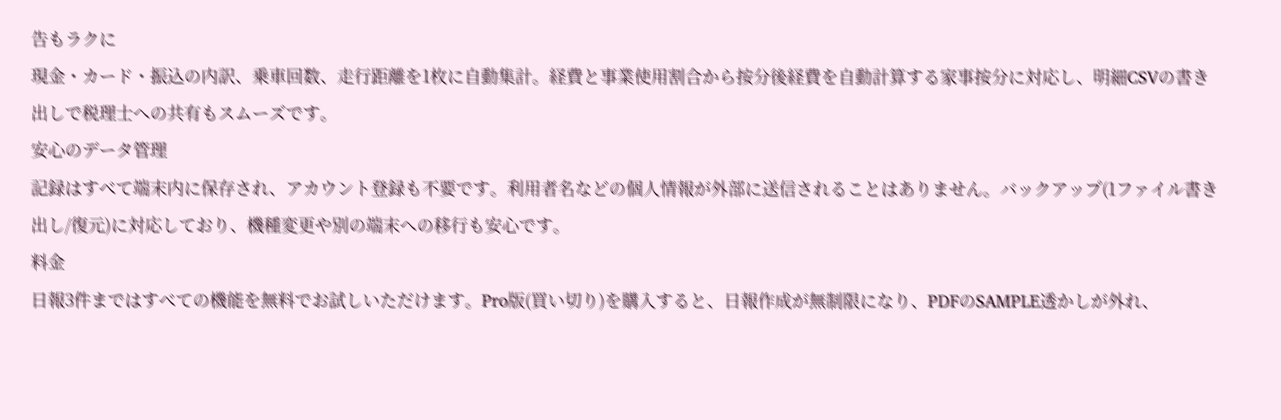告もラクに
現金・カード・振込の内訳、乗車回数、走行距離を1枚に自動集計。経費と事業使用割合から按分後経費を自動計算する家事按分に対応し、明細CSVの書き出しで税理士への共有もスムーズです。
安心のデータ管理
記録はすべて端末内に保存され、アカウント登録も不要です。利用者名などの個人情報が外部に送信されることはありません。バックアップ(1ファイル書き出し/復元)に対応しており、機種変更や別の端末への移行も安心です。
料金
日報3件まではすべての機能を無料でお試しいただけます。Pro版(買い切り)を購入すると、日報作成が無制限になり、PDFのSAMPLE透かしが外れ、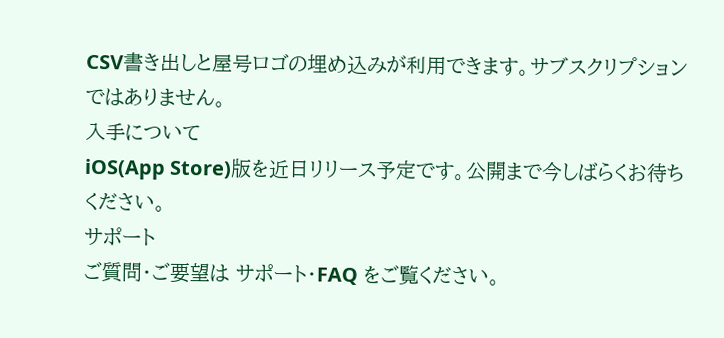CSV書き出しと屋号ロゴの埋め込みが利用できます。サブスクリプションではありません。
入手について
iOS(App Store)版を近日リリース予定です。公開まで今しばらくお待ちください。
サポート
ご質問・ご要望は サポート・FAQ をご覧ください。